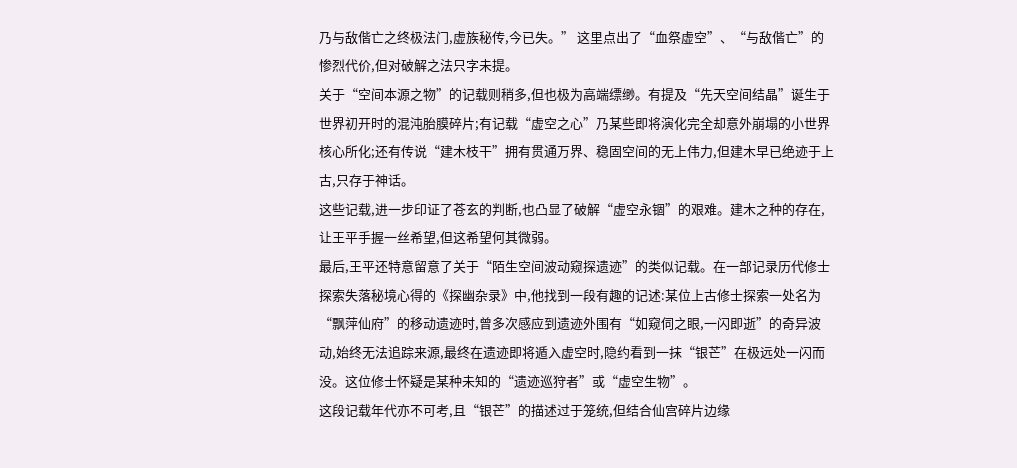乃与敌偕亡之终极法门,虚族秘传,今已失。” 这里点出了“血祭虚空”、“与敌偕亡”的惨烈代价,但对破解之法只字未提。
关于“空间本源之物”的记载则稍多,但也极为高端缥缈。有提及“先天空间结晶”诞生于世界初开时的混沌胎膜碎片;有记载“虚空之心”乃某些即将演化完全却意外崩塌的小世界核心所化;还有传说“建木枝干”拥有贯通万界、稳固空间的无上伟力,但建木早已绝迹于上古,只存于神话。
这些记载,进一步印证了苍玄的判断,也凸显了破解“虚空永锢”的艰难。建木之种的存在,让王平手握一丝希望,但这希望何其微弱。
最后,王平还特意留意了关于“陌生空间波动窥探遗迹”的类似记载。在一部记录历代修士探索失落秘境心得的《探幽杂录》中,他找到一段有趣的记述:某位上古修士探索一处名为“飘萍仙府”的移动遗迹时,曾多次感应到遗迹外围有“如窥伺之眼,一闪即逝”的奇异波动,始终无法追踪来源,最终在遗迹即将遁入虚空时,隐约看到一抹“银芒”在极远处一闪而没。这位修士怀疑是某种未知的“遗迹巡狩者”或“虚空生物”。
这段记载年代亦不可考,且“银芒”的描述过于笼统,但结合仙宫碎片边缘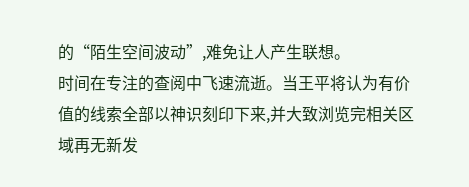的“陌生空间波动”,难免让人产生联想。
时间在专注的查阅中飞速流逝。当王平将认为有价值的线索全部以神识刻印下来,并大致浏览完相关区域再无新发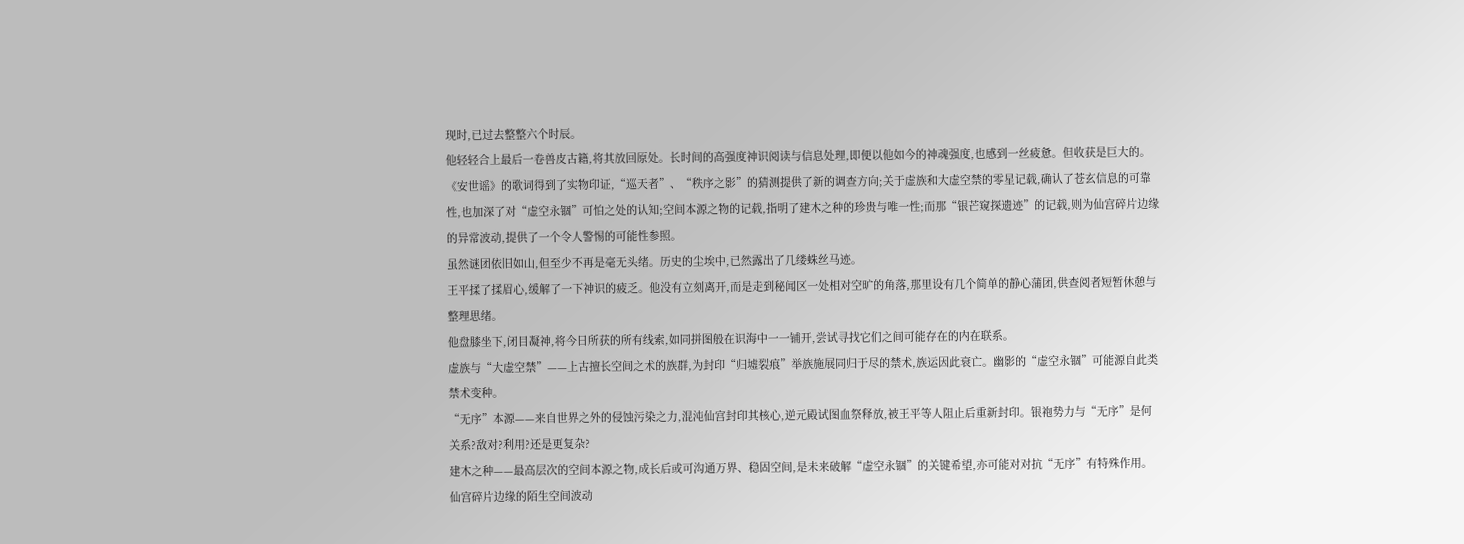现时,已过去整整六个时辰。
他轻轻合上最后一卷兽皮古籍,将其放回原处。长时间的高强度神识阅读与信息处理,即便以他如今的神魂强度,也感到一丝疲惫。但收获是巨大的。
《安世谣》的歌词得到了实物印证,“巡天者”、“秩序之影”的猜测提供了新的调查方向;关于虚族和大虚空禁的零星记载,确认了苍玄信息的可靠性,也加深了对“虚空永锢”可怕之处的认知;空间本源之物的记载,指明了建木之种的珍贵与唯一性;而那“银芒窥探遗迹”的记载,则为仙宫碎片边缘的异常波动,提供了一个令人警惕的可能性参照。
虽然谜团依旧如山,但至少不再是毫无头绪。历史的尘埃中,已然露出了几缕蛛丝马迹。
王平揉了揉眉心,缓解了一下神识的疲乏。他没有立刻离开,而是走到秘闻区一处相对空旷的角落,那里设有几个简单的静心蒲团,供查阅者短暂休憩与整理思绪。
他盘膝坐下,闭目凝神,将今日所获的所有线索,如同拼图般在识海中一一铺开,尝试寻找它们之间可能存在的内在联系。
虚族与“大虚空禁”——上古擅长空间之术的族群,为封印“归墟裂痕”举族施展同归于尽的禁术,族运因此衰亡。幽影的“虚空永锢”可能源自此类禁术变种。
“无序”本源——来自世界之外的侵蚀污染之力,混沌仙宫封印其核心,逆元殿试图血祭释放,被王平等人阻止后重新封印。银袍势力与“无序”是何关系?敌对?利用?还是更复杂?
建木之种——最高层次的空间本源之物,成长后或可沟通万界、稳固空间,是未来破解“虚空永锢”的关键希望,亦可能对对抗“无序”有特殊作用。
仙宫碎片边缘的陌生空间波动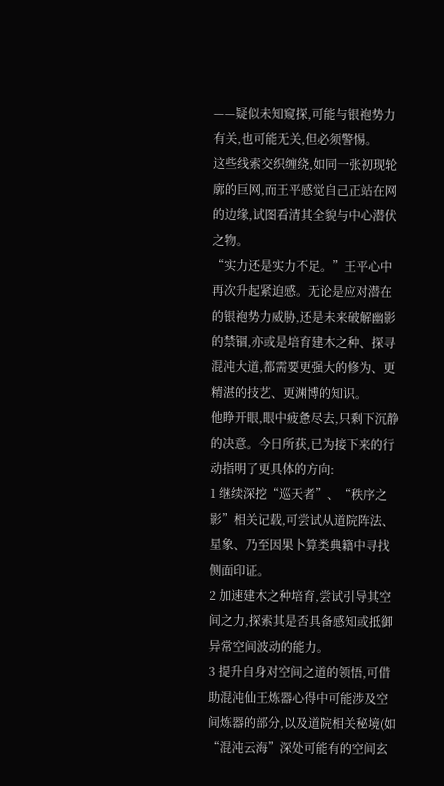——疑似未知窥探,可能与银袍势力有关,也可能无关,但必须警惕。
这些线索交织缠绕,如同一张初现轮廓的巨网,而王平感觉自己正站在网的边缘,试图看清其全貌与中心潜伏之物。
“实力还是实力不足。”王平心中再次升起紧迫感。无论是应对潜在的银袍势力威胁,还是未来破解幽影的禁锢,亦或是培育建木之种、探寻混沌大道,都需要更强大的修为、更精湛的技艺、更渊博的知识。
他睁开眼,眼中疲惫尽去,只剩下沉静的决意。今日所获,已为接下来的行动指明了更具体的方向:
1 继续深挖“巡天者”、“秩序之影”相关记载,可尝试从道院阵法、星象、乃至因果卜算类典籍中寻找侧面印证。
2 加速建木之种培育,尝试引导其空间之力,探索其是否具备感知或抵御异常空间波动的能力。
3 提升自身对空间之道的领悟,可借助混沌仙王炼器心得中可能涉及空间炼器的部分,以及道院相关秘境(如“混沌云海”深处可能有的空间玄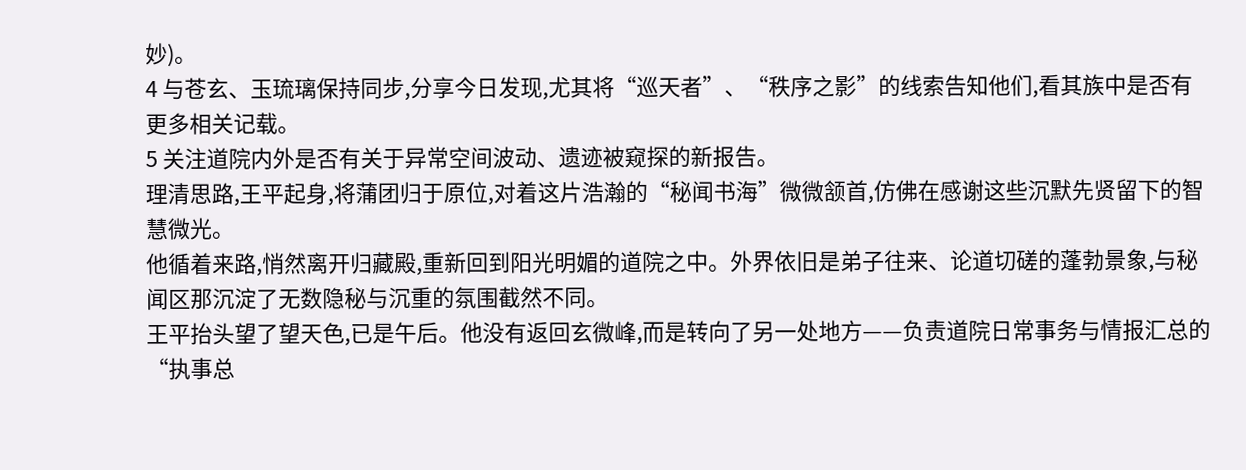妙)。
4 与苍玄、玉琉璃保持同步,分享今日发现,尤其将“巡天者”、“秩序之影”的线索告知他们,看其族中是否有更多相关记载。
5 关注道院内外是否有关于异常空间波动、遗迹被窥探的新报告。
理清思路,王平起身,将蒲团归于原位,对着这片浩瀚的“秘闻书海”微微颔首,仿佛在感谢这些沉默先贤留下的智慧微光。
他循着来路,悄然离开归藏殿,重新回到阳光明媚的道院之中。外界依旧是弟子往来、论道切磋的蓬勃景象,与秘闻区那沉淀了无数隐秘与沉重的氛围截然不同。
王平抬头望了望天色,已是午后。他没有返回玄微峰,而是转向了另一处地方——负责道院日常事务与情报汇总的“执事总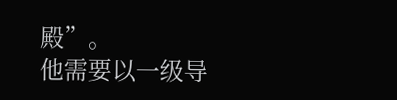殿”。
他需要以一级导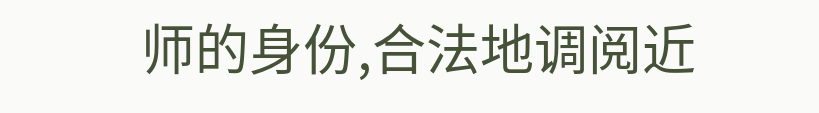师的身份,合法地调阅近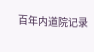百年内道院记录